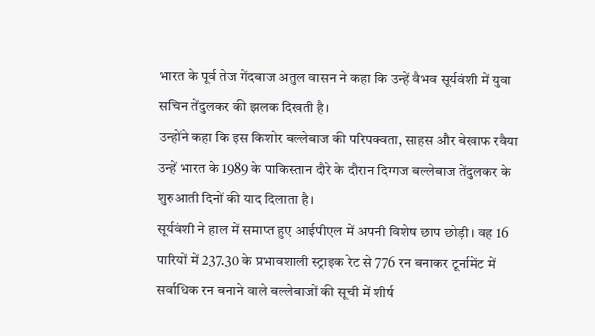भारत के पूर्व तेज गेंदबाज अतुल वासन ने कहा कि उन्हें वैभव सूर्यवंशी में युवा सचिन तेंदुलकर की झलक दिखती है।
उन्होंने कहा कि इस किशोर बल्लेबाज की परिपक्वता, साहस और बेखाफ रवैया उन्हें भारत के 1989 के पाकिस्तान दौरे के दौरान दिग्गज बल्लेबाज तेंदुलकर के शुरुआती दिनों की याद दिलाता है।
सूर्यवंशी ने हाल में समाप्त हुए आईपीएल में अपनी विशेष छाप छोड़ी। वह 16 पारियों में 237.30 के प्रभावशाली स्ट्राइक रेट से 776 रन बनाकर टूर्नामेंट में सर्वाधिक रन बनाने वाले बल्लेबाजों की सूची में शीर्ष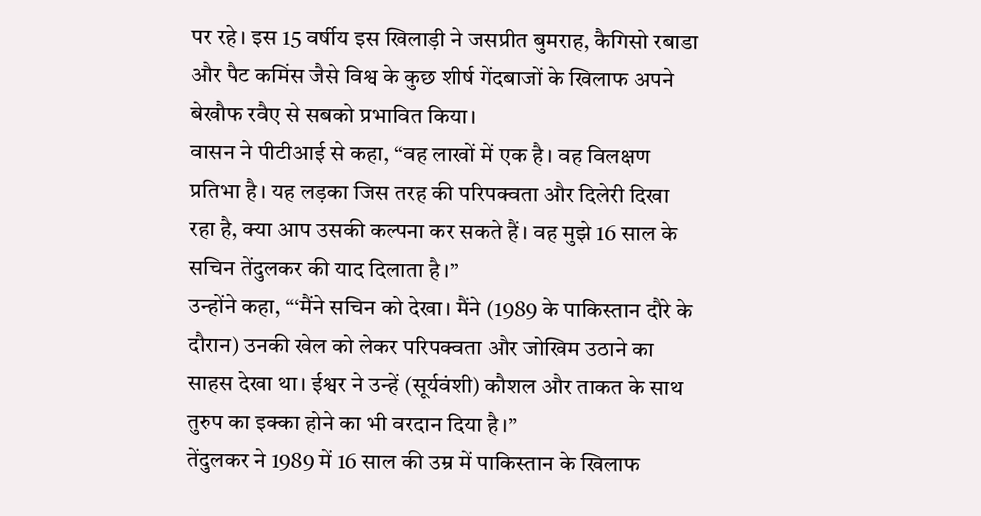पर रहे। इस 15 वर्षीय इस खिलाड़ी ने जसप्रीत बुमराह, कैगिसो रबाडा और पैट कमिंस जैसे विश्व के कुछ शीर्ष गेंदबाजों के खिलाफ अपने बेखौफ रवैए से सबको प्रभावित किया।
वासन ने पीटीआई से कहा, ‘‘वह लाखों में एक है। वह विलक्षण प्रतिभा है। यह लड़का जिस तरह की परिपक्वता और दिलेरी दिखा रहा है, क्या आप उसकी कल्पना कर सकते हैं। वह मुझे 16 साल के सचिन तेंदुलकर की याद दिलाता है।’’
उन्होंने कहा, ‘‘‘मैंने सचिन को देखा। मैंने (1989 के पाकिस्तान दौरे के दौरान) उनकी खेल को लेकर परिपक्वता और जोखिम उठाने का साहस देखा था। ईश्वर ने उन्हें (सूर्यवंशी) कौशल और ताकत के साथ तुरुप का इक्का होने का भी वरदान दिया है।’’
तेंदुलकर ने 1989 में 16 साल की उम्र में पाकिस्तान के खिलाफ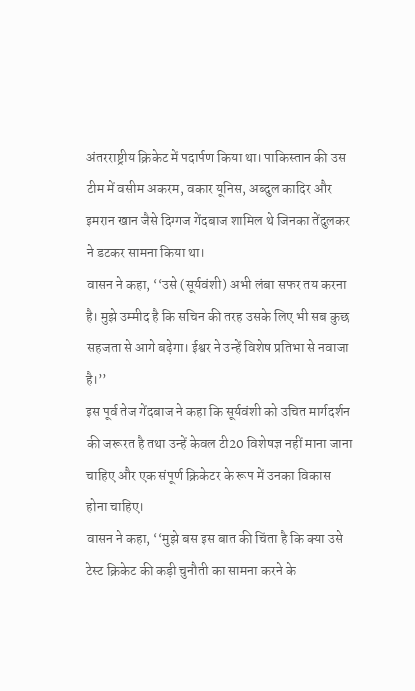अंतरराष्ट्रीय क्रिकेट में पदार्पण किया था। पाकिस्तान की उस टीम में वसीम अकरम, वकार यूनिस, अब्दुल कादिर और इमरान खान जैसे दिग्गज गेंदबाज शामिल थे जिनका तेंदुलकर ने डटकर सामना किया था।
वासन ने कहा, ‘‘उसे (सूर्यवंशी) अभी लंबा सफर तय करना है। मुझे उम्मीद है कि सचिन की तरह उसके लिए भी सब कुछ सहजता से आगे बढ़ेगा। ईश्वर ने उन्हें विशेष प्रतिभा से नवाजा है।’’
इस पूर्व तेज गेंदबाज ने कहा कि सूर्यवंशी को उचित मार्गदर्शन की जरूरत है तथा उन्हें केवल टी20 विशेषज्ञ नहीं माना जाना चाहिए और एक संपूर्ण क्रिकेटर के रूप में उनका विकास होना चाहिए।
वासन ने कहा, ‘‘मुझे बस इस बात की चिंता है कि क्या उसे टेस्ट क्रिकेट की कड़ी चुनौती का सामना करने के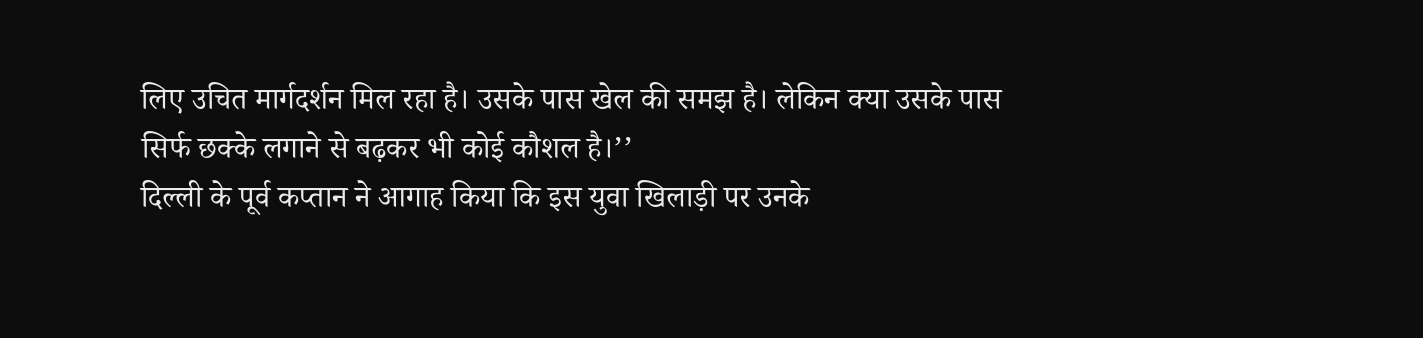लिए उचित मार्गदर्शन मिल रहा है। उसके पास खेल की समझ है। लेकिन क्या उसके पास सिर्फ छक्के लगाने से बढ़कर भी कोई कौशल है।’’
दिल्ली के पूर्व कप्तान ने आगाह किया कि इस युवा खिलाड़ी पर उनके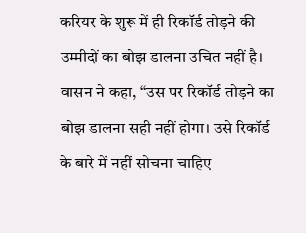करियर के शुरू में ही रिकॉर्ड तोड़ने की उम्मीदों का बोझ डालना उचित नहीं है।
वासन ने कहा, ‘‘उस पर रिकॉर्ड तोड़ने का बोझ डालना सही नहीं होगा। उसे रिकॉर्ड के बारे में नहीं सोचना चाहिए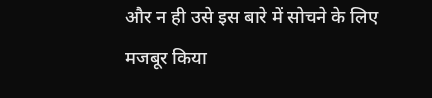और न ही उसे इस बारे में सोचने के लिए मजबूर किया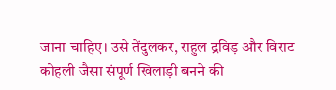जाना चाहिए। उसे तेंदुलकर, राहुल द्रविड़ और विराट कोहली जैसा संपूर्ण खिलाड़ी बनने की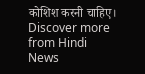कोशिश करनी चाहिए।
Discover more from Hindi News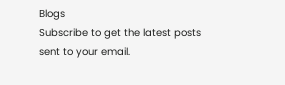Blogs
Subscribe to get the latest posts sent to your email.